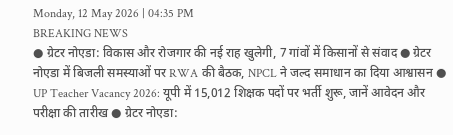Monday, 12 May 2026 | 04:35 PM
BREAKING NEWS
● ग्रेटर नोएडा: विकास और रोजगार की नई राह खुलेगी, 7 गांवों में किसानों से संवाद ● ग्रेटर नोएडा में बिजली समस्याओं पर RWA की बैठक, NPCL ने जल्द समाधान का दिया आश्वासन ● UP Teacher Vacancy 2026: यूपी में 15,012 शिक्षक पदों पर भर्ती शुरू, जानें आवेदन और परीक्षा की तारीख ● ग्रेटर नोएडा: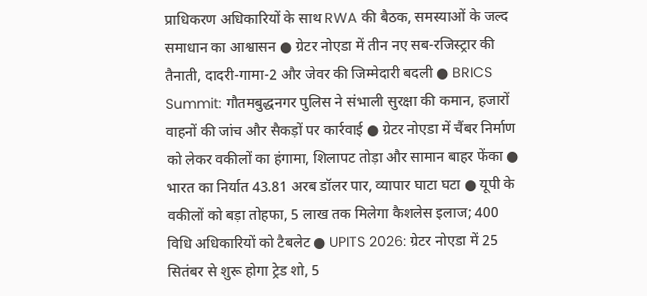प्राधिकरण अधिकारियों के साथ RWA की बैठक, समस्याओं के जल्द समाधान का आश्वासन ● ग्रेटर नोएडा में तीन नए सब-रजिस्ट्रार की तैनाती, दादरी-गामा-2 और जेवर की जिम्मेदारी बदली ● BRICS Summit: गौतमबुद्धनगर पुलिस ने संभाली सुरक्षा की कमान, हजारों वाहनों की जांच और सैकड़ों पर कार्रवाई ● ग्रेटर नोएडा में चैंबर निर्माण को लेकर वकीलों का हंगामा, शिलापट तोड़ा और सामान बाहर फेंका ● भारत का निर्यात 43.81 अरब डॉलर पार, व्यापार घाटा घटा ● यूपी के वकीलों को बड़ा तोहफा, 5 लाख तक मिलेगा कैशलेस इलाज; 400 विधि अधिकारियों को टैबलेट ● UPITS 2026: ग्रेटर नोएडा में 25 सितंबर से शुरू होगा ट्रेड शो, 5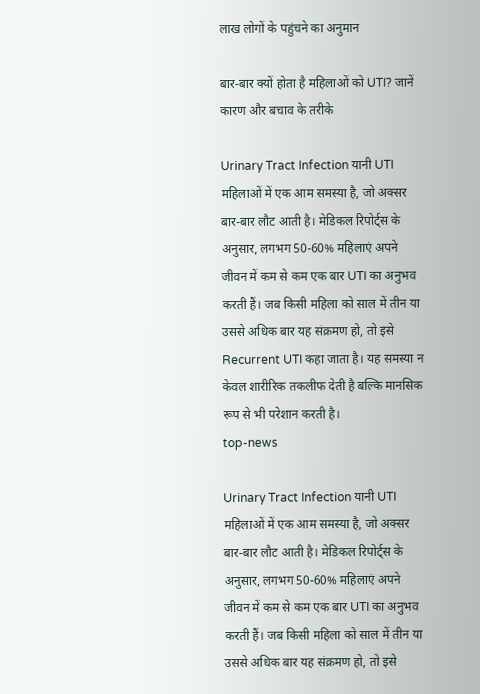लाख लोगों के पहुंचने का अनुमान

बार-बार क्यों होता है महिलाओं को UTI? जानें कारण और बचाव के तरीके

Urinary Tract Infection यानी UTI महिलाओं में एक आम समस्या है, जो अक्सर बार-बार लौट आती है। मेडिकल रिपोर्ट्स के अनुसार, लगभग 50-60% महिलाएं अपने जीवन में कम से कम एक बार UTI का अनुभव करती हैं। जब किसी महिला को साल में तीन या उससे अधिक बार यह संक्रमण हो, तो इसे Recurrent UTI कहा जाता है। यह समस्या न केवल शारीरिक तकलीफ देती है बल्कि मानसिक रूप से भी परेशान करती है।
top-news

Urinary Tract Infection यानी UTI महिलाओं में एक आम समस्या है, जो अक्सर बार-बार लौट आती है। मेडिकल रिपोर्ट्स के अनुसार, लगभग 50-60% महिलाएं अपने जीवन में कम से कम एक बार UTI का अनुभव करती हैं। जब किसी महिला को साल में तीन या उससे अधिक बार यह संक्रमण हो, तो इसे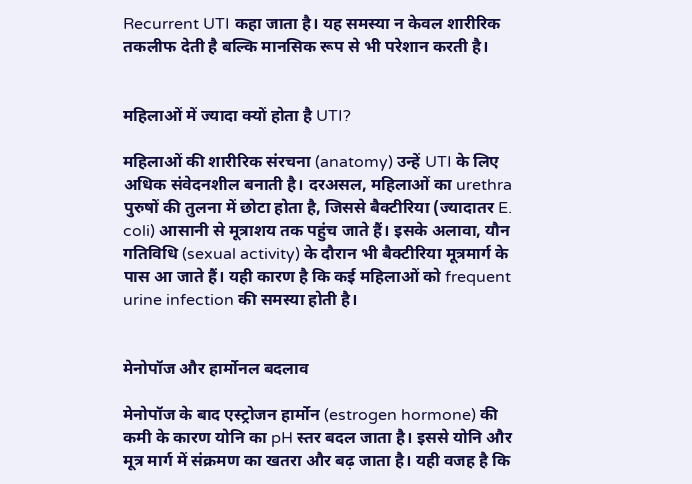Recurrent UTI कहा जाता है। यह समस्या न केवल शारीरिक तकलीफ देती है बल्कि मानसिक रूप से भी परेशान करती है।


महिलाओं में ज्यादा क्यों होता है UTI?

महिलाओं की शारीरिक संरचना (anatomy) उन्हें UTI के लिए अधिक संवेदनशील बनाती है। दरअसल, महिलाओं का urethra पुरुषों की तुलना में छोटा होता है, जिससे बैक्टीरिया (ज्यादातर E. coli) आसानी से मूत्राशय तक पहुंच जाते हैं। इसके अलावा, यौन गतिविधि (sexual activity) के दौरान भी बैक्टीरिया मूत्रमार्ग के पास आ जाते हैं। यही कारण है कि कई महिलाओं को frequent urine infection की समस्या होती है।


मेनोपॉज और हार्मोनल बदलाव

मेनोपॉज के बाद एस्ट्रोजन हार्मोन (estrogen hormone) की कमी के कारण योनि का pH स्तर बदल जाता है। इससे योनि और मूत्र मार्ग में संक्रमण का खतरा और बढ़ जाता है। यही वजह है कि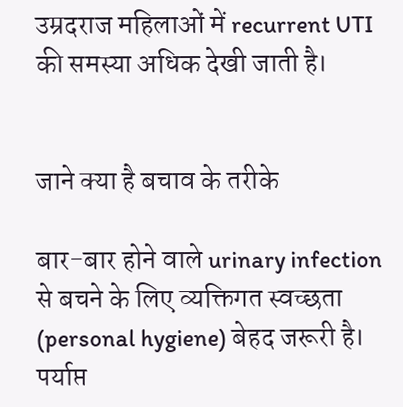उम्रदराज महिलाओं में recurrent UTI की समस्या अधिक देखी जाती है।


जाने क्या है बचाव के तरीके

बार-बार होने वाले urinary infection से बचने के लिए व्यक्तिगत स्वच्छता (personal hygiene) बेहद जरूरी है। पर्याप्त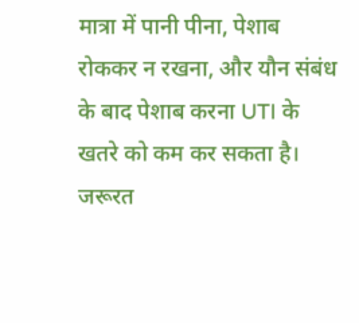मात्रा में पानी पीना, पेशाब रोककर न रखना, और यौन संबंध के बाद पेशाब करना UTI के खतरे को कम कर सकता है। जरूरत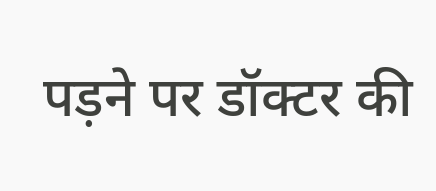पड़ने पर डॉक्टर की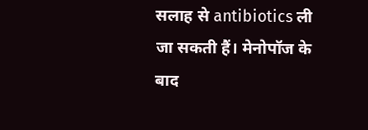सलाह से antibiotics ली जा सकती हैं। मेनोपॉज के बाद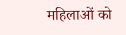महिलाओं को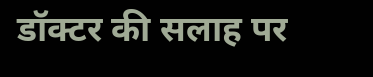डॉक्टर की सलाह पर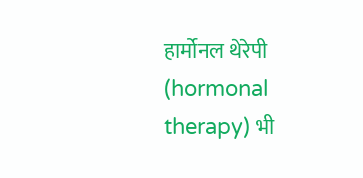हार्मोनल थेरेपी (hormonal therapy) भी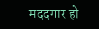मददगार हो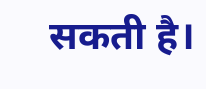सकती है।